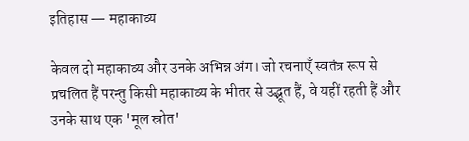इतिहास — महाकाव्य

केवल दो महाकाव्य और उनके अभिन्न अंग। जो रचनाएँ स्वतंत्र रूप से प्रचलित हैं परन्तु किसी महाकाव्य के भीतर से उद्भूत हैं, वे यहीं रहती हैं और उनके साथ एक 'मूल स्रोत'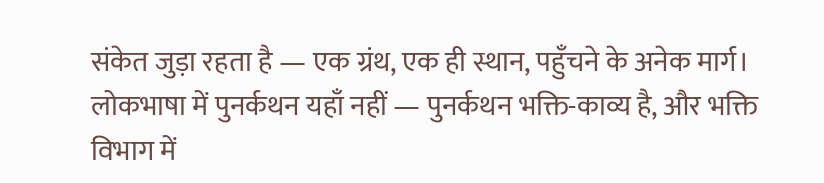संकेत जुड़ा रहता है — एक ग्रंथ, एक ही स्थान, पहुँचने के अनेक मार्ग। लोकभाषा में पुनर्कथन यहाँ नहीं — पुनर्कथन भक्ति-काव्य है, और भक्ति विभाग में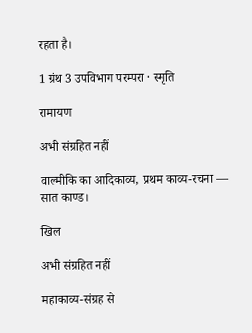रहता है।

1 ग्रंथ 3 उपविभाग परम्परा · स्मृति

रामायण

अभी संग्रहित नहीं

वाल्मीकि का आदिकाव्य, प्रथम काव्य-रचना — सात काण्ड।

खिल

अभी संग्रहित नहीं

महाकाव्य-संग्रह से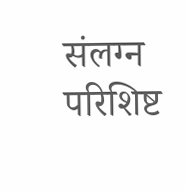संलग्न परिशिष्ट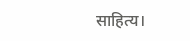साहित्य।